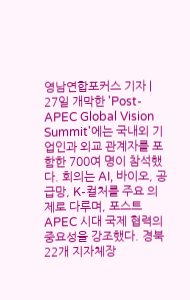영남연합포커스 기자 | 27일 개막한 'Post-APEC Global Vision Summit'에는 국내외 기업인과 외교 관계자를 포함한 700여 명이 참석했다. 회의는 AI, 바이오, 공급망, K-컬처를 주요 의제로 다루며, 포스트 APEC 시대 국제 협력의 중요성을 강조했다. 경북 22개 지자체장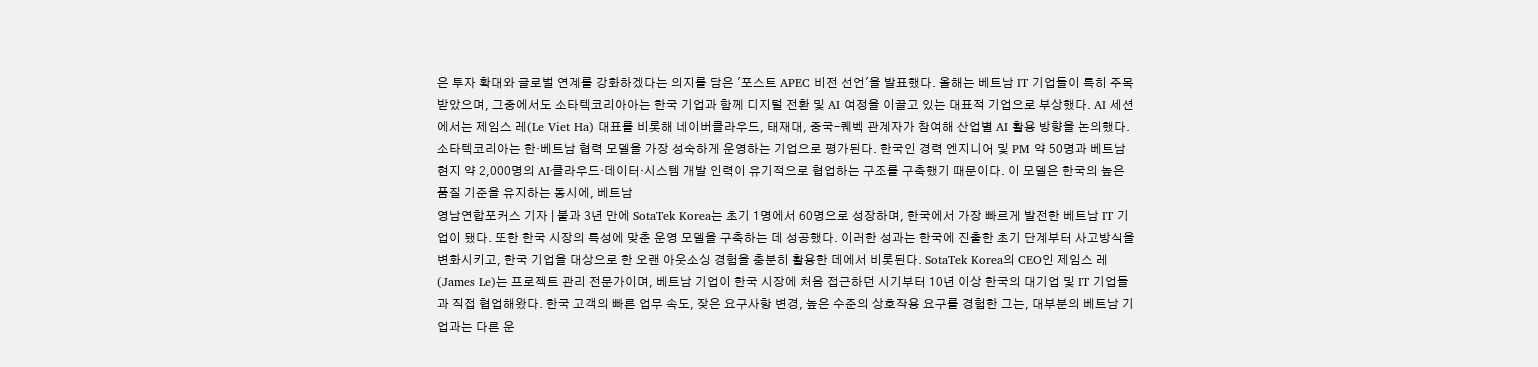은 투자 확대와 글로벌 연계를 강화하겠다는 의지를 담은 '포스트 APEC 비전 선언'을 발표했다. 올해는 베트남 IT 기업들이 특히 주목받았으며, 그중에서도 소타텍코리아아는 한국 기업과 함께 디지털 전환 및 AI 여정을 이끌고 있는 대표적 기업으로 부상했다. AI 세션에서는 제임스 레(Le Viet Ha) 대표를 비롯해 네이버클라우드, 태재대, 중국–퀘벡 관계자가 참여해 산업별 AI 활용 방향을 논의했다. 소타텍코리아는 한·베트남 협력 모델을 가장 성숙하게 운영하는 기업으로 평가된다. 한국인 경력 엔지니어 및 PM 약 50명과 베트남 현지 약 2,000명의 AI·클라우드·데이터·시스템 개발 인력이 유기적으로 협업하는 구조를 구축했기 때문이다. 이 모델은 한국의 높은 품질 기준을 유지하는 동시에, 베트남
영남연합포커스 기자 | 불과 3년 만에 SotaTek Korea는 초기 1명에서 60명으로 성장하며, 한국에서 가장 빠르게 발전한 베트남 IT 기업이 됐다. 또한 한국 시장의 특성에 맞춘 운영 모델을 구축하는 데 성공했다. 이러한 성과는 한국에 진출한 초기 단계부터 사고방식을 변화시키고, 한국 기업을 대상으로 한 오랜 아웃소싱 경험을 충분히 활용한 데에서 비롯된다. SotaTek Korea의 CEO인 제임스 레(James Le)는 프로젝트 관리 전문가이며, 베트남 기업이 한국 시장에 처음 접근하던 시기부터 10년 이상 한국의 대기업 및 IT 기업들과 직접 협업해왔다. 한국 고객의 빠른 업무 속도, 잦은 요구사항 변경, 높은 수준의 상호작용 요구를 경험한 그는, 대부분의 베트남 기업과는 다른 운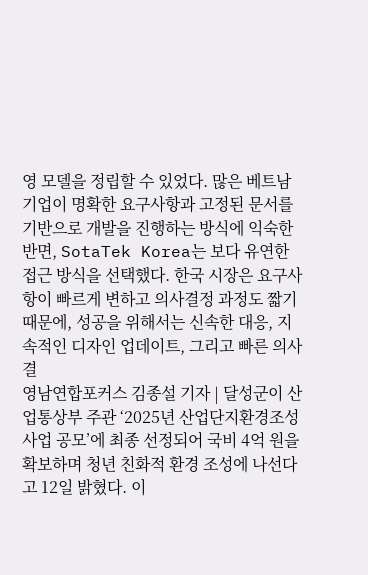영 모델을 정립할 수 있었다. 많은 베트남 기업이 명확한 요구사항과 고정된 문서를 기반으로 개발을 진행하는 방식에 익숙한 반면, SotaTek Korea는 보다 유연한 접근 방식을 선택했다. 한국 시장은 요구사항이 빠르게 변하고 의사결정 과정도 짧기 때문에, 성공을 위해서는 신속한 대응, 지속적인 디자인 업데이트, 그리고 빠른 의사결
영남연합포커스 김종설 기자 | 달성군이 산업통상부 주관 ‘2025년 산업단지환경조성사업 공모’에 최종 선정되어 국비 4억 원을 확보하며 청년 친화적 환경 조성에 나선다고 12일 밝혔다. 이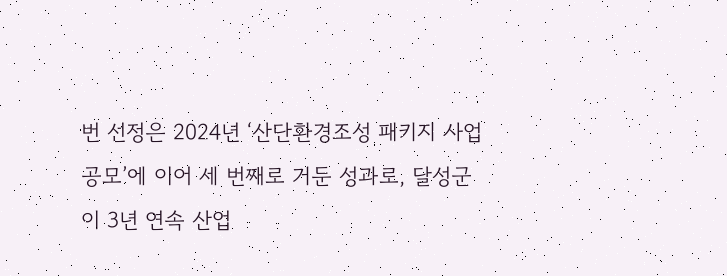번 선정은 2024년 ‘산단환경조성 패키지 사업 공모’에 이어 세 번째로 거둔 성과로, 달성군이 3년 연속 산업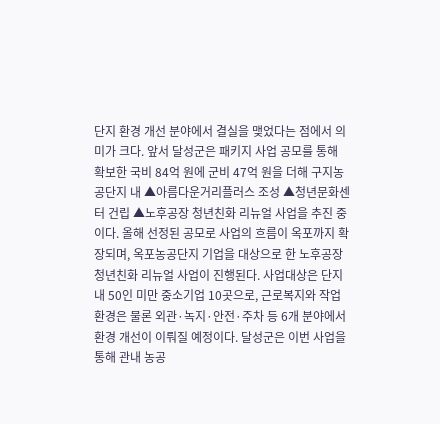단지 환경 개선 분야에서 결실을 맺었다는 점에서 의미가 크다. 앞서 달성군은 패키지 사업 공모를 통해 확보한 국비 84억 원에 군비 47억 원을 더해 구지농공단지 내 ▲아름다운거리플러스 조성 ▲청년문화센터 건립 ▲노후공장 청년친화 리뉴얼 사업을 추진 중이다. 올해 선정된 공모로 사업의 흐름이 옥포까지 확장되며, 옥포농공단지 기업을 대상으로 한 노후공장 청년친화 리뉴얼 사업이 진행된다. 사업대상은 단지 내 50인 미만 중소기업 10곳으로, 근로복지와 작업환경은 물론 외관·녹지·안전·주차 등 6개 분야에서 환경 개선이 이뤄질 예정이다. 달성군은 이번 사업을 통해 관내 농공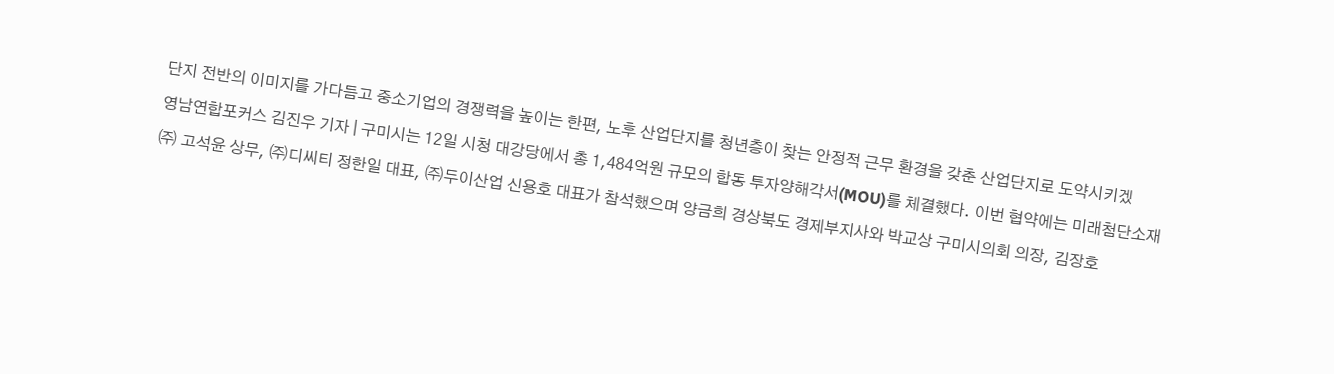단지 전반의 이미지를 가다듬고 중소기업의 경쟁력을 높이는 한편, 노후 산업단지를 청년층이 찾는 안정적 근무 환경을 갖춘 산업단지로 도약시키겠
영남연합포커스 김진우 기자 | 구미시는 12일 시청 대강당에서 총 1,484억원 규모의 합동 투자양해각서(MOU)를 체결했다. 이번 협약에는 미래첨단소재㈜ 고석윤 상무, ㈜디씨티 정한일 대표, ㈜두이산업 신용호 대표가 참석했으며 양금희 경상북도 경제부지사와 박교상 구미시의회 의장, 김장호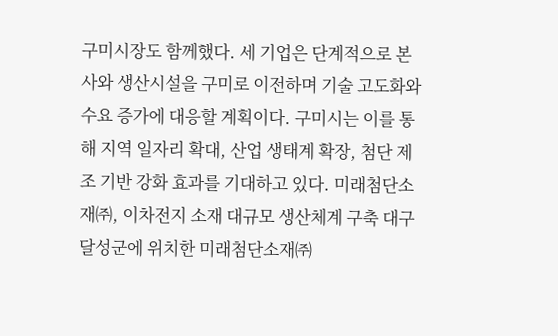구미시장도 함께했다. 세 기업은 단계적으로 본사와 생산시설을 구미로 이전하며 기술 고도화와 수요 증가에 대응할 계획이다. 구미시는 이를 통해 지역 일자리 확대, 산업 생태계 확장, 첨단 제조 기반 강화 효과를 기대하고 있다. 미래첨단소재㈜, 이차전지 소재 대규모 생산체계 구축 대구 달성군에 위치한 미래첨단소재㈜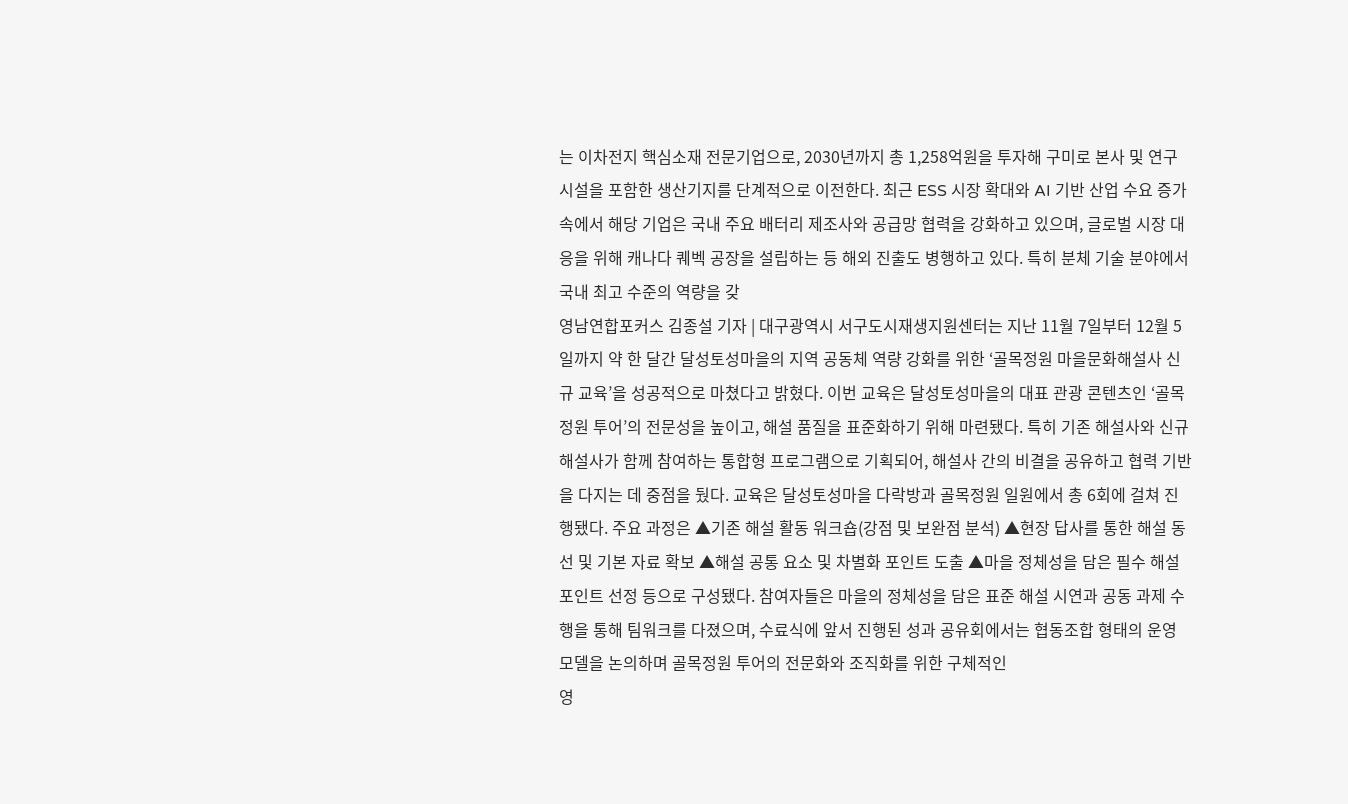는 이차전지 핵심소재 전문기업으로, 2030년까지 총 1,258억원을 투자해 구미로 본사 및 연구시설을 포함한 생산기지를 단계적으로 이전한다. 최근 ESS 시장 확대와 AI 기반 산업 수요 증가 속에서 해당 기업은 국내 주요 배터리 제조사와 공급망 협력을 강화하고 있으며, 글로벌 시장 대응을 위해 캐나다 퀘벡 공장을 설립하는 등 해외 진출도 병행하고 있다. 특히 분체 기술 분야에서 국내 최고 수준의 역량을 갖
영남연합포커스 김종설 기자 | 대구광역시 서구도시재생지원센터는 지난 11월 7일부터 12월 5일까지 약 한 달간 달성토성마을의 지역 공동체 역량 강화를 위한 ‘골목정원 마을문화해설사 신규 교육’을 성공적으로 마쳤다고 밝혔다. 이번 교육은 달성토성마을의 대표 관광 콘텐츠인 ‘골목정원 투어’의 전문성을 높이고, 해설 품질을 표준화하기 위해 마련됐다. 특히 기존 해설사와 신규 해설사가 함께 참여하는 통합형 프로그램으로 기획되어, 해설사 간의 비결을 공유하고 협력 기반을 다지는 데 중점을 뒀다. 교육은 달성토성마을 다락방과 골목정원 일원에서 총 6회에 걸쳐 진행됐다. 주요 과정은 ▲기존 해설 활동 워크숍(강점 및 보완점 분석) ▲현장 답사를 통한 해설 동선 및 기본 자료 확보 ▲해설 공통 요소 및 차별화 포인트 도출 ▲마을 정체성을 담은 필수 해설 포인트 선정 등으로 구성됐다. 참여자들은 마을의 정체성을 담은 표준 해설 시연과 공동 과제 수행을 통해 팀워크를 다졌으며, 수료식에 앞서 진행된 성과 공유회에서는 협동조합 형태의 운영 모델을 논의하며 골목정원 투어의 전문화와 조직화를 위한 구체적인
영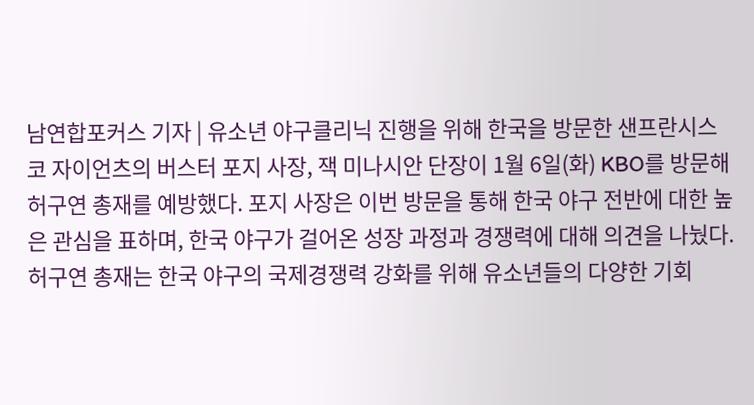남연합포커스 기자 | 유소년 야구클리닉 진행을 위해 한국을 방문한 샌프란시스코 자이언츠의 버스터 포지 사장, 잭 미나시안 단장이 1월 6일(화) KBO를 방문해 허구연 총재를 예방했다. 포지 사장은 이번 방문을 통해 한국 야구 전반에 대한 높은 관심을 표하며, 한국 야구가 걸어온 성장 과정과 경쟁력에 대해 의견을 나눴다. 허구연 총재는 한국 야구의 국제경쟁력 강화를 위해 유소년들의 다양한 기회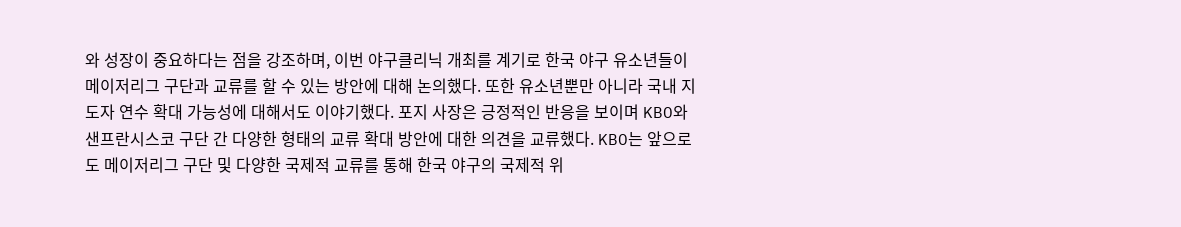와 성장이 중요하다는 점을 강조하며, 이번 야구클리닉 개최를 계기로 한국 야구 유소년들이 메이저리그 구단과 교류를 할 수 있는 방안에 대해 논의했다. 또한 유소년뿐만 아니라 국내 지도자 연수 확대 가능성에 대해서도 이야기했다. 포지 사장은 긍정적인 반응을 보이며 KBO와 샌프란시스코 구단 간 다양한 형태의 교류 확대 방안에 대한 의견을 교류했다. KBO는 앞으로도 메이저리그 구단 및 다양한 국제적 교류를 통해 한국 야구의 국제적 위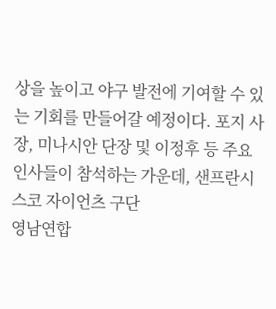상을 높이고 야구 발전에 기여할 수 있는 기회를 만들어갈 예정이다. 포지 사장, 미나시안 단장 및 이정후 등 주요 인사들이 참석하는 가운데, 샌프란시스코 자이언츠 구단
영남연합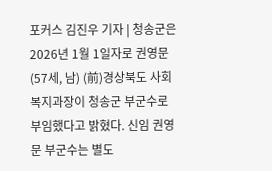포커스 김진우 기자 | 청송군은 2026년 1월 1일자로 권영문(57세, 남) (前)경상북도 사회복지과장이 청송군 부군수로 부임했다고 밝혔다. 신임 권영문 부군수는 별도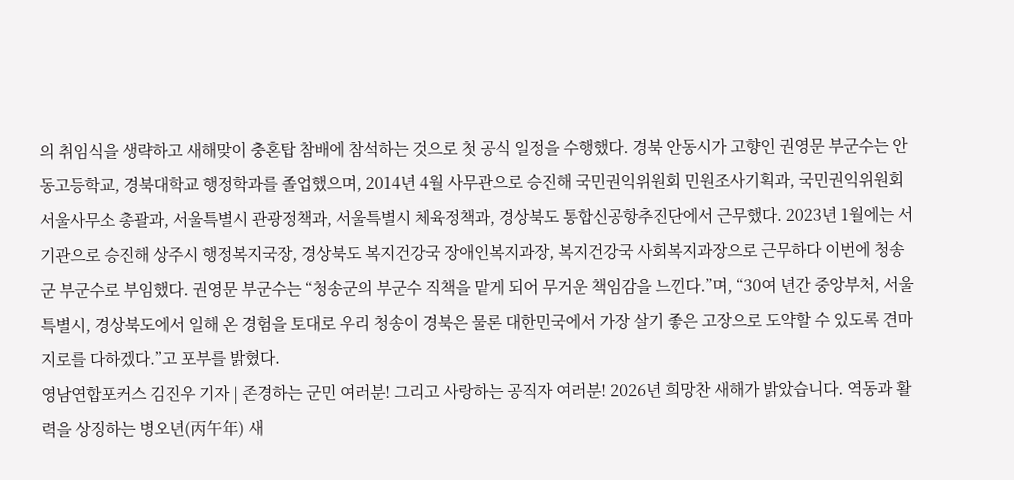의 취임식을 생략하고 새해맞이 충혼탑 참배에 참석하는 것으로 첫 공식 일정을 수행했다. 경북 안동시가 고향인 권영문 부군수는 안동고등학교, 경북대학교 행정학과를 졸업했으며, 2014년 4월 사무관으로 승진해 국민권익위원회 민원조사기획과, 국민권익위원회 서울사무소 총괄과, 서울특별시 관광정책과, 서울특별시 체육정책과, 경상북도 통합신공항추진단에서 근무했다. 2023년 1월에는 서기관으로 승진해 상주시 행정복지국장, 경상북도 복지건강국 장애인복지과장, 복지건강국 사회복지과장으로 근무하다 이번에 청송군 부군수로 부임했다. 권영문 부군수는 “청송군의 부군수 직책을 맡게 되어 무거운 책임감을 느낀다.”며, “30여 년간 중앙부처, 서울특별시, 경상북도에서 일해 온 경험을 토대로 우리 청송이 경북은 물론 대한민국에서 가장 살기 좋은 고장으로 도약할 수 있도록 견마지로를 다하겠다.”고 포부를 밝혔다.
영남연합포커스 김진우 기자 | 존경하는 군민 여러분! 그리고 사랑하는 공직자 여러분! 2026년 희망찬 새해가 밝았습니다. 역동과 활력을 상징하는 병오년(丙午年) 새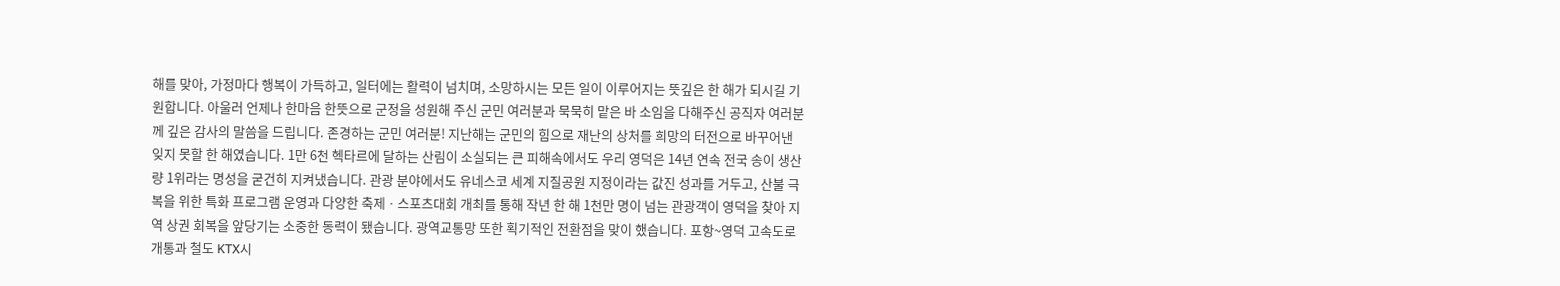해를 맞아, 가정마다 행복이 가득하고, 일터에는 활력이 넘치며, 소망하시는 모든 일이 이루어지는 뜻깊은 한 해가 되시길 기원합니다. 아울러 언제나 한마음 한뜻으로 군정을 성원해 주신 군민 여러분과 묵묵히 맡은 바 소임을 다해주신 공직자 여러분께 깊은 감사의 말씀을 드립니다. 존경하는 군민 여러분! 지난해는 군민의 힘으로 재난의 상처를 희망의 터전으로 바꾸어낸 잊지 못할 한 해였습니다. 1만 6천 헥타르에 달하는 산림이 소실되는 큰 피해속에서도 우리 영덕은 14년 연속 전국 송이 생산량 1위라는 명성을 굳건히 지켜냈습니다. 관광 분야에서도 유네스코 세계 지질공원 지정이라는 값진 성과를 거두고, 산불 극복을 위한 특화 프로그램 운영과 다양한 축제ㆍ스포츠대회 개최를 통해 작년 한 해 1천만 명이 넘는 관광객이 영덕을 찾아 지역 상권 회복을 앞당기는 소중한 동력이 됐습니다. 광역교통망 또한 획기적인 전환점을 맞이 했습니다. 포항~영덕 고속도로 개통과 철도 KTX시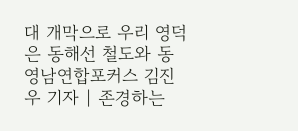대 개막으로 우리 영덕은 동해선 철도와 동
영남연합포커스 김진우 기자 | 존경하는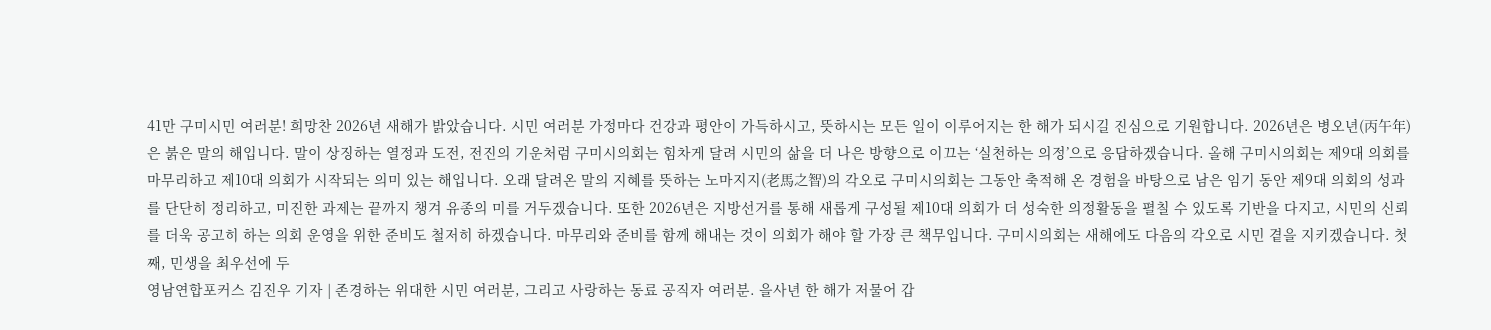41만 구미시민 여러분! 희망찬 2026년 새해가 밝았습니다. 시민 여러분 가정마다 건강과 평안이 가득하시고, 뜻하시는 모든 일이 이루어지는 한 해가 되시길 진심으로 기원합니다. 2026년은 병오년(丙午年)은 붉은 말의 해입니다. 말이 상징하는 열정과 도전, 전진의 기운처럼 구미시의회는 힘차게 달려 시민의 삶을 더 나은 방향으로 이끄는 ‘실천하는 의정’으로 응답하겠습니다. 올해 구미시의회는 제9대 의회를 마무리하고 제10대 의회가 시작되는 의미 있는 해입니다. 오래 달려온 말의 지혜를 뜻하는 노마지지(老馬之智)의 각오로 구미시의회는 그동안 축적해 온 경험을 바탕으로 남은 임기 동안 제9대 의회의 성과를 단단히 정리하고, 미진한 과제는 끝까지 챙겨 유종의 미를 거두겠습니다. 또한 2026년은 지방선거를 통해 새롭게 구성될 제10대 의회가 더 성숙한 의정활동을 펼칠 수 있도록 기반을 다지고, 시민의 신뢰를 더욱 공고히 하는 의회 운영을 위한 준비도 철저히 하겠습니다. 마무리와 준비를 함께 해내는 것이 의회가 해야 할 가장 큰 책무입니다. 구미시의회는 새해에도 다음의 각오로 시민 곁을 지키겠습니다. 첫째, 민생을 최우선에 두
영남연합포커스 김진우 기자 | 존경하는 위대한 시민 여러분, 그리고 사랑하는 동료 공직자 여러분. 을사년 한 해가 저물어 갑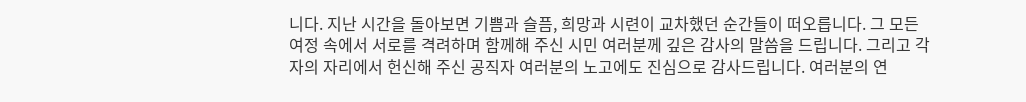니다. 지난 시간을 돌아보면 기쁨과 슬픔, 희망과 시련이 교차했던 순간들이 떠오릅니다. 그 모든 여정 속에서 서로를 격려하며 함께해 주신 시민 여러분께 깊은 감사의 말씀을 드립니다. 그리고 각자의 자리에서 헌신해 주신 공직자 여러분의 노고에도 진심으로 감사드립니다. 여러분의 연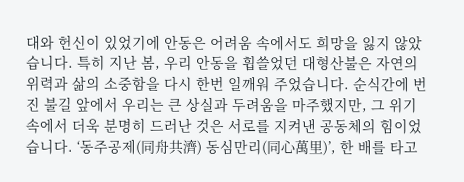대와 헌신이 있었기에 안동은 어려움 속에서도 희망을 잃지 않았습니다. 특히 지난 봄, 우리 안동을 휩쓸었던 대형산불은 자연의 위력과 삶의 소중함을 다시 한번 일깨워 주었습니다. 순식간에 번진 불길 앞에서 우리는 큰 상실과 두려움을 마주했지만, 그 위기 속에서 더욱 분명히 드러난 것은 서로를 지켜낸 공동체의 힘이었습니다. ‘동주공제(同舟共濟) 동심만리(同心萬里)’, 한 배를 타고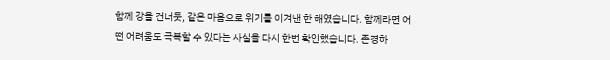함께 강을 건너듯, 같은 마음으로 위기를 이겨낸 한 해였습니다. 함께라면 어떤 어려움도 극복할 수 있다는 사실을 다시 한번 확인했습니다. 존경하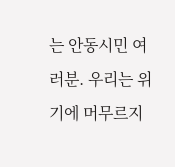는 안동시민 여러분. 우리는 위기에 머무르지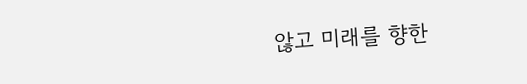않고 미래를 향한